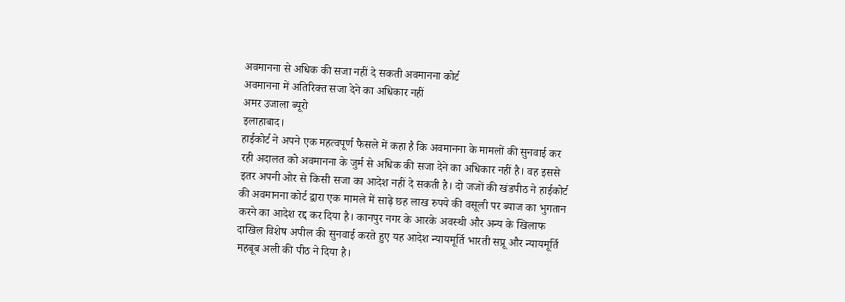अवमानना से अधिक की सजा नहीं दे सकती अवमानना कोर्ट
अवमानना में अतिरिक्त सजा देने का अधिकार नहीं
अमर उजाला ब्यूरो
इलाहाबाद।
हाईकोर्ट ने अपने एक महत्वपूर्ण फैसले में कहा है कि अवमानना के मामलों की सुनवाई कर रही अदालत को अवमानना के जुर्म से अधिक की सजा देने का अधिकार नहीं है। वह इससे इतर अपनी ओर से किसी सजा का आदेश नहीं दे सकती है। दो जजों की खंडपीठ ने हाईकोर्ट की अवमानना कोर्ट द्वारा एक मामले में साढ़े छह लाख रुपये की वसूली पर ब्याज का भुगतान करने का आदेश रद्द कर दिया है। कानपुर नगर के आरके अवस्थी और अन्य के खिलाफ दाखिल विशेष अपील की सुनवाई करते हुए यह आदेश न्यायमूर्ति भारती सप्रू और न्यायमूर्ति महबूब अली की पीठ ने दिया है।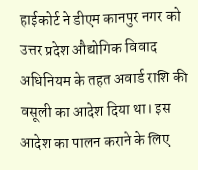हाईकोर्ट ने डीएम कानपुर नगर को उत्तर प्रदेश औद्योगिक विवाद अधिनियम के तहत अवार्ड राशि की वसूली का आदेश दिया था। इस आदेश का पालन कराने के लिए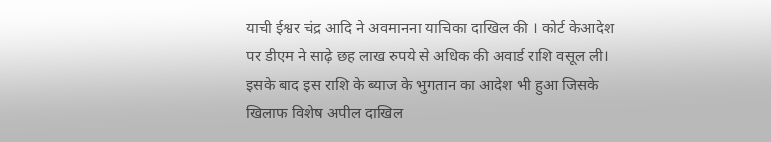याची ईश्वर चंद्र आदि ने अवमानना याचिका दाखिल की । कोर्ट केआदेश पर डीएम ने साढ़े छह लाख रुपये से अधिक की अवार्ड राशि वसूल ली। इसके बाद इस राशि के ब्याज के भुगतान का आदेश भी हुआ जिसके खिलाफ विशेष अपील दाखिल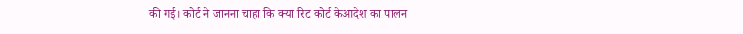की गई। कोर्ट ने जानना चाहा कि क्या रिट कोर्ट केआदेश का पालन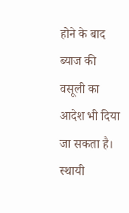होने के बाद ब्याज की वसूली का आदेश भी दिया जा सकता है। स्थायी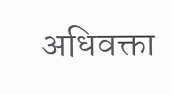अधिवक्ता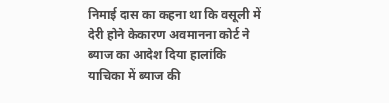निमाई दास का कहना था कि वसूली में देरी होने केकारण अवमानना कोर्ट ने ब्याज का आदेश दिया हालांकि याचिका में ब्याज की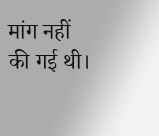मांग नहीं की गई थी।